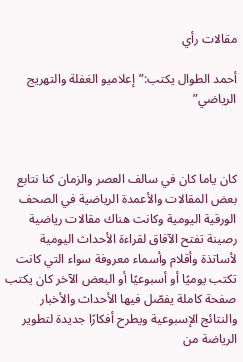مقالات رأي

أحمد الطوال يكتب:”إعلاميو الغفلة والتهريج الرياضي”



كان ياما كان في سالف العصر والزمان كنا نتابع بعض المقالات والأعمدة الرياضية في الصحف الورقية اليومية وكانت هناك مقالات رياضية رصينة تفتح الآفاق لقراءة الأحداث اليومية لأساتذة وأقلام وأسماء معروفة سواء التي كانت تكتب يوميًا أو أسبوعيًا أو البعض الآخر كان يكتب صفحة كاملة يفصّل فيها الأحداث والأخبار والنتائج الإسبوعية ويطرح أفكارًا جديدة لتطوير الرياضة من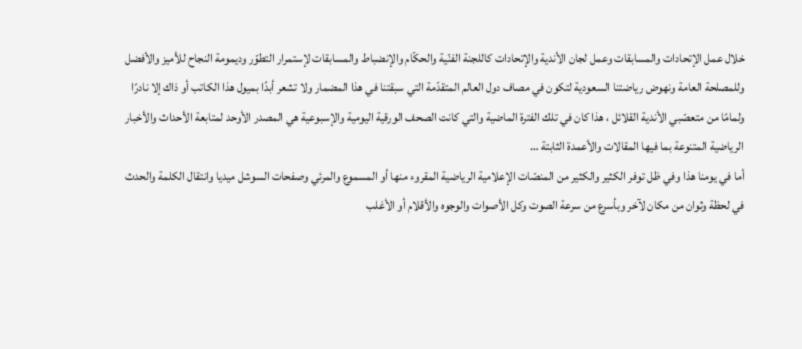خلال عمل الإتحادات والمسابقات وعمل لجان الأندية والإتحادات كاللجنة الفنّية والحكّام والإنضباط والمسابقات لإستمرار التطوّر وديمومة النجاح للأميز والأفضل وللمصلحة العامة ونهوض رياضتنا السعودية لتكون في مصاف دول العالم المتقدّمة التي سبقتنا في هذا المضمار ولا تشعر أبدًا بميول هذا الكاتب أو ذاك إلا نادرًا ولمامًا من متعصّبي الأندية القلائل ، هذا كان في تلك الفترة الماضية والتي كانت الصحف الورقية اليومية والإسبوعية هي المصدر الأوحد لمتابعة الأحداث والأخبار الرياضية المتنوعة بما فيها المقالات والأعمدة الثابتة …
أما في يومنا هذا وفي ظل توفر الكثير والكثير من المنصّات الإعلامية الرياضية المقروء منها أو المسموع والمرئي وصفحات السوشل ميديا وانتقال الكلمة والحدث في لحظة وثوان من مكان لآخر وبأسرع من سرعة الصوت وكل الأصوات والوجوه والأقلام أو الأغلب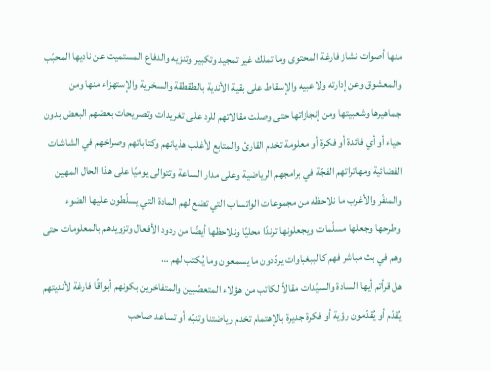منها أصوات نشاز فارغة المحتوى وما تملك غير تمجيد وتكبير وتنزيه والدفاع المستميت عن ناديها المحبّب والمعشوق وعن إدارته ولاعبيه والإسقاط على بقية الأندية بالطقطقة والسخرية والإستهزاء منها ومن جماهيرها وشعبيتها ومن إنجازاتها حتى وصلت مقالاتهم للرد على تغريدات وتصريحات بعضهم البعض بدون حياء أو أي فائدة أو فكرة أو معلومة تخدم القارئ والمتابع لأغلب هذيانهم وكتاباتهم وصراخهم في الشاشات الفضائية ومهاتراتهم الفجّة في برامجهم الرياضية وعلى مدار الساعة وتتوالى يوميًا على هذا الحال المهين والمنفّر والأغرب ما نلاحظه من مجموعات الواتساب التي تضع لهم المادة التي يسلّطون عليها الضوء وطرحها وجعلها مسلّمات ويجعلونها ترندًا محليًا ونلاحظها أيضًا من ردود الأفعال وتزويدهم بالمعلومات حتى وهم في بث مباشر فهم كالببغباوات يردّدون ما يسمعون وما يُكتب لهم …
هل قرأتم أيها السادة والسيّدات مقالاً لكاتب من هؤلاء المتعصّبين والمتفاخرين بكونهم أبواقًا فارغة لأنديتهم يُقدّم أو يُقدّمون رؤية أو فكرة جديرة بالإهتمام تخدم رياضتنا وتنبّه أو تساعد صاحب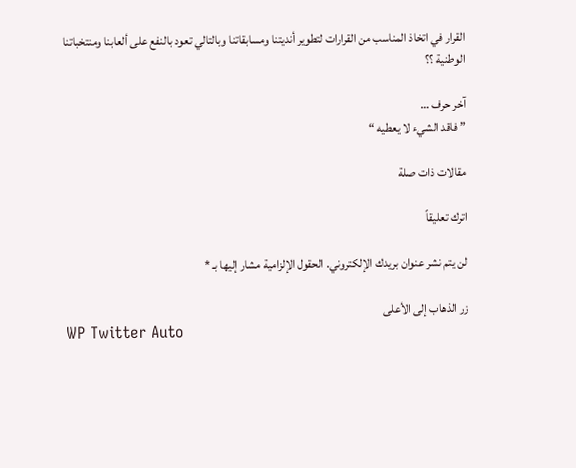القرار في اتخاذ المناسب من القرارات لتطوير أنديتنا ومسابقاتنا وبالتالي تعود بالنفع على ألعابنا ومنتخباتنا الوطنية ؟؟

آخر حرف …
” فاقد الشيء لا يعطيه “

مقالات ذات صلة

اترك تعليقاً

لن يتم نشر عنوان بريدك الإلكتروني. الحقول الإلزامية مشار إليها بـ *

زر الذهاب إلى الأعلى
WP Twitter Auto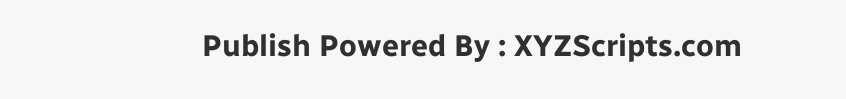Publish Powered By : XYZScripts.com